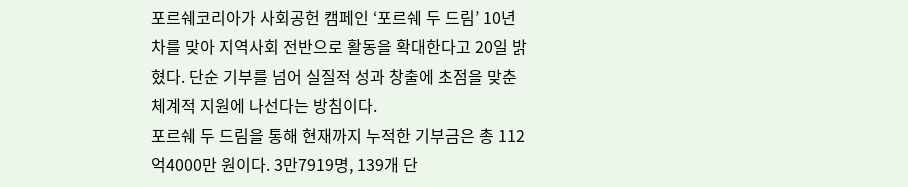포르쉐코리아가 사회공헌 캠페인 ‘포르쉐 두 드림’ 10년 차를 맞아 지역사회 전반으로 활동을 확대한다고 20일 밝혔다. 단순 기부를 넘어 실질적 성과 창출에 초점을 맞춘 체계적 지원에 나선다는 방침이다.
포르쉐 두 드림을 통해 현재까지 누적한 기부금은 총 112억4000만 원이다. 3만7919명, 139개 단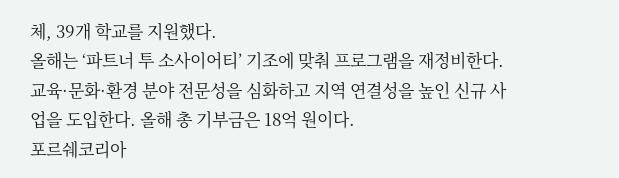체, 39개 학교를 지원했다.
올해는 ‘파트너 투 소사이어티’ 기조에 맞춰 프로그램을 재정비한다. 교육·문화·환경 분야 전문성을 심화하고 지역 연결성을 높인 신규 사업을 도입한다. 올해 총 기부금은 18억 원이다.
포르쉐코리아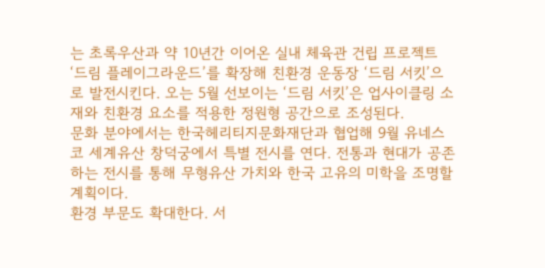는 초록우산과 약 10년간 이어온 실내 체육관 건립 프로젝트 ‘드림 플레이그라운드’를 확장해 친환경 운동장 ‘드림 서킷’으로 발전시킨다. 오는 5월 선보이는 ‘드림 서킷’은 업사이클링 소재와 친환경 요소를 적용한 정원형 공간으로 조성된다.
문화 분야에서는 한국헤리티지문화재단과 협업해 9월 유네스코 세계유산 창덕궁에서 특별 전시를 연다. 전통과 현대가 공존하는 전시를 통해 무형유산 가치와 한국 고유의 미학을 조명할 계획이다.
환경 부문도 확대한다. 서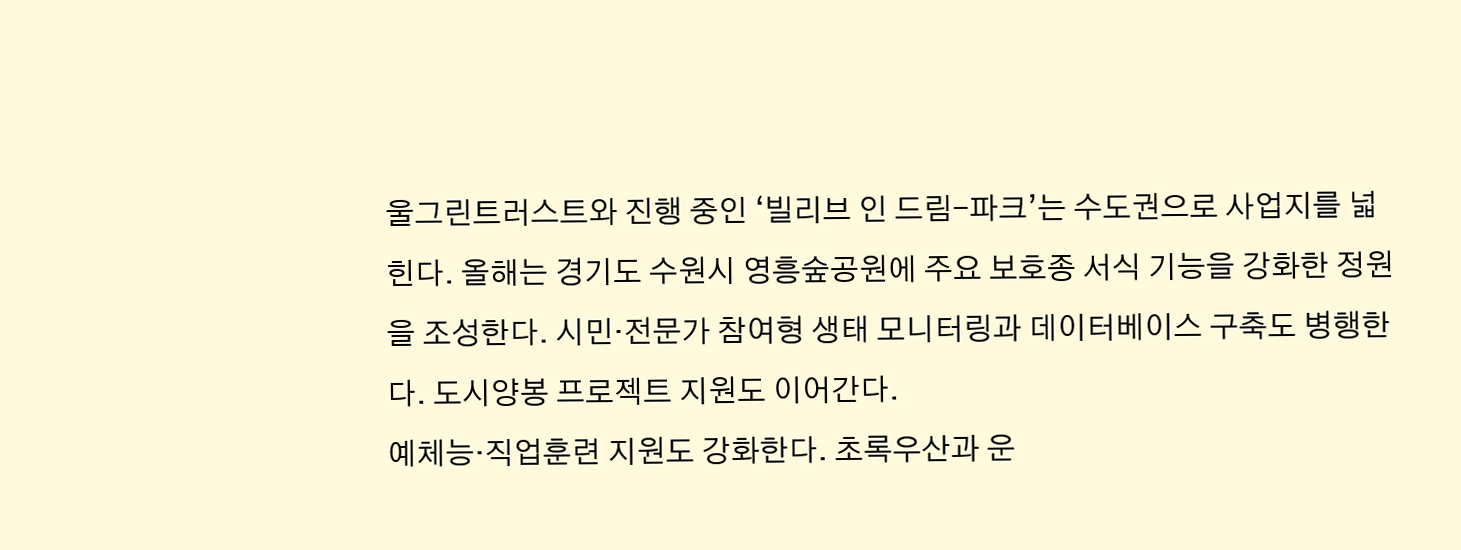울그린트러스트와 진행 중인 ‘빌리브 인 드림-파크’는 수도권으로 사업지를 넓힌다. 올해는 경기도 수원시 영흥숲공원에 주요 보호종 서식 기능을 강화한 정원을 조성한다. 시민·전문가 참여형 생태 모니터링과 데이터베이스 구축도 병행한다. 도시양봉 프로젝트 지원도 이어간다.
예체능·직업훈련 지원도 강화한다. 초록우산과 운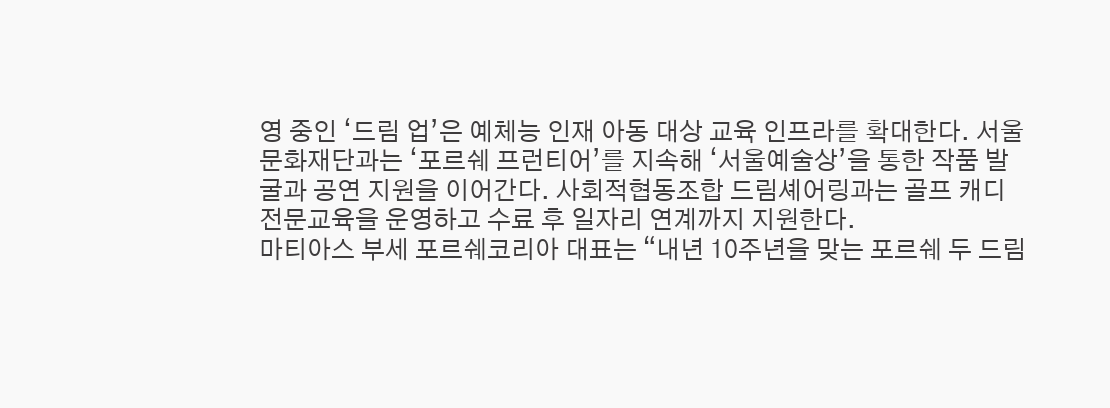영 중인 ‘드림 업’은 예체능 인재 아동 대상 교육 인프라를 확대한다. 서울문화재단과는 ‘포르쉐 프런티어’를 지속해 ‘서울예술상’을 통한 작품 발굴과 공연 지원을 이어간다. 사회적협동조합 드림셰어링과는 골프 캐디 전문교육을 운영하고 수료 후 일자리 연계까지 지원한다.
마티아스 부세 포르쉐코리아 대표는 “내년 10주년을 맞는 포르쉐 두 드림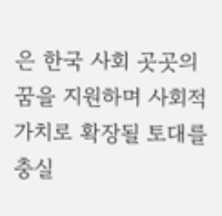은 한국 사회 곳곳의 꿈을 지원하며 사회적 가치로 확장될 토대를 충실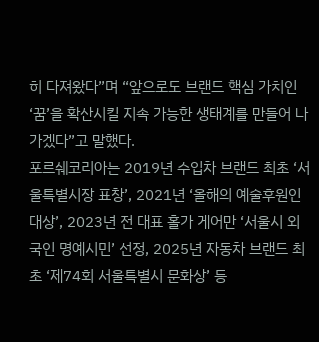히 다져왔다”며 “앞으로도 브랜드 핵심 가치인 ‘꿈’을 확산시킬 지속 가능한 생태계를 만들어 나가겠다”고 말했다.
포르쉐코리아는 2019년 수입차 브랜드 최초 ‘서울특별시장 표창’, 2021년 ‘올해의 예술후원인대상’, 2023년 전 대표 홀가 게어만 ‘서울시 외국인 명예시민’ 선정, 2025년 자동차 브랜드 최초 ‘제74회 서울특별시 문화상’ 등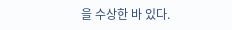을 수상한 바 있다.